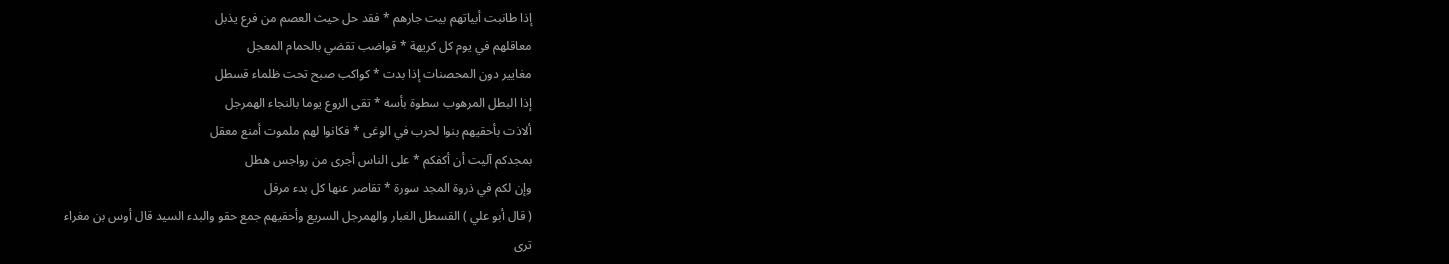إذا طانبت أبياتهم بيت جارهم * فقد حل حيث العصم من فرع يذبل
معاقلهم في يوم كل كريهة * قواضب تقضي بالحمام المعجل
مغايير دون المحصنات إذا بدت * كواكب صبح تحت ظلماء قسطل
إذا البطل المرهوب سطوة بأسه * تقى الروع يوما بالنجاء الهمرجل
ألاذت بأحقيهم بنوا لحرب في الوغى * فكانوا لهم ملموت أمنع معقل
بمجدكم آليت أن أكفكم * على الناس أجرى من رواجس هطل
وإن لكم في ذروة المجد سورة * تقاصر عنها كل بدء مرفل
( قال أبو علي ) القسطل الغبار والهمرجل السريع وأحقيهم جمع حقو والبدء السيد قال أوس بن مغراء
ترى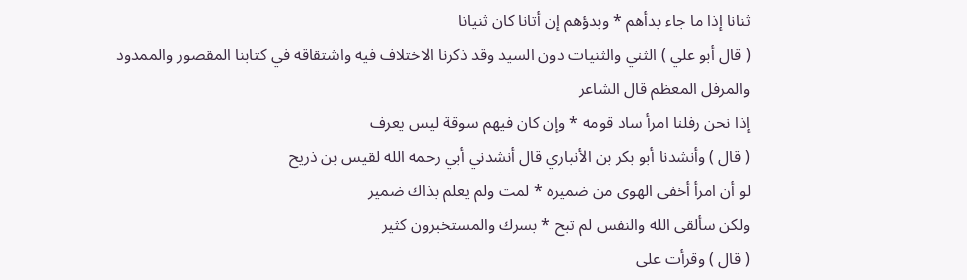ثنانا إذا ما جاء بدأهم * وبدؤهم إن أتانا كان ثنيانا
( قال أبو علي ) الثني والثنيات دون السيد وقد ذكرنا الاختلاف فيه واشتقاقه في كتابنا المقصور والممدود والمرفل المعظم قال الشاعر
إذا نحن رفلنا امرأ ساد قومه * وإن كان فيهم سوقة ليس يعرف
( قال ) وأنشدنا أبو بكر بن الأنباري قال أنشدني أبي رحمه الله لقيس بن ذريح
لو أن امرأ أخفى الهوى من ضميره * لمت ولم يعلم بذاك ضمير
ولكن سألقى الله والنفس لم تبح * بسرك والمستخبرون كثير
( قال ) وقرأت على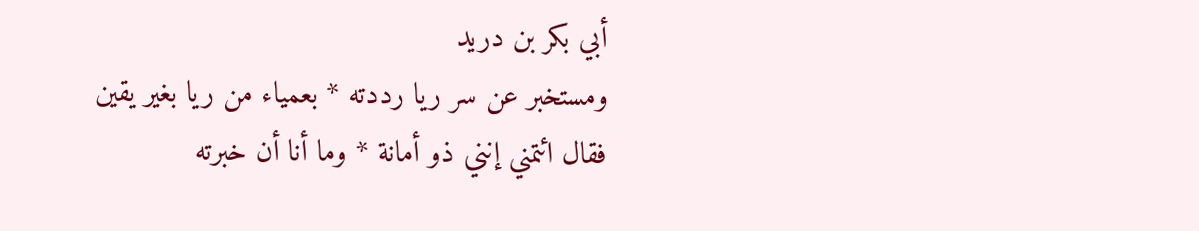أبي بكر بن دريد
ومستخبر عن سر ريا رددته * بعمياء من ريا بغير يقين
فقال ائتمني إنني ذو أمانة * وما أنا أن خبرته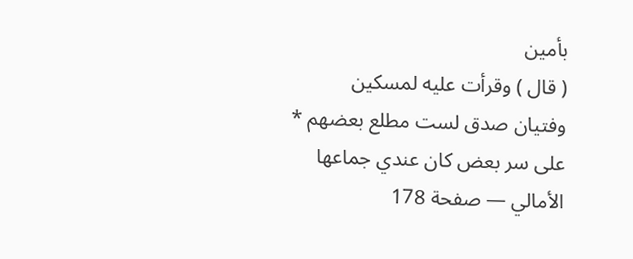بأمين
( قال ) وقرأت عليه لمسكين
وفتيان صدق لست مطلع بعضهم * على سر بعض كان عندي جماعها
الأمالي — صفحة 178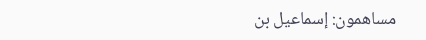مساهمون: إسماعيل بن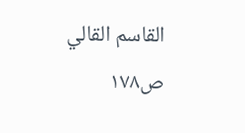القاسم القالي
ص١٧٨